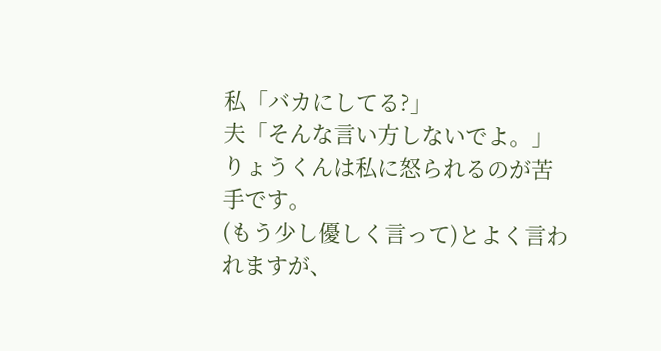私「バカにしてる?」
夫「そんな言い方しないでよ。」
りょうくんは私に怒られるのが苦手です。
(もう少し優しく言って)とよく言われますが、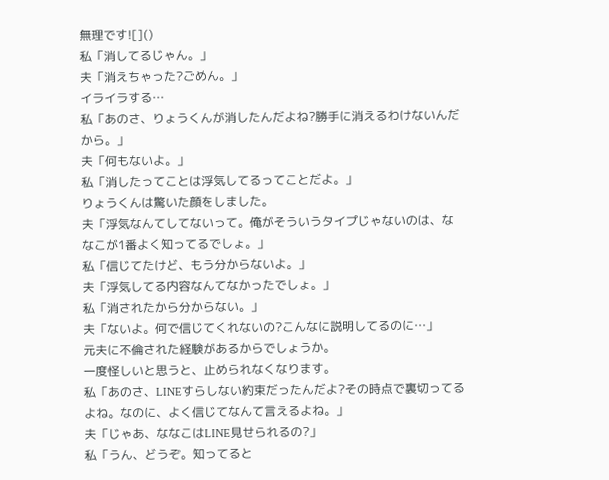無理です![]()
私「消してるじゃん。」
夫「消えちゃった?ごめん。」
イライラする…
私「あのさ、りょうくんが消したんだよね?勝手に消えるわけないんだから。」
夫「何もないよ。」
私「消したってことは浮気してるってことだよ。」
りょうくんは驚いた顔をしました。
夫「浮気なんてしてないって。俺がそういうタイプじゃないのは、ななこが1番よく知ってるでしょ。」
私「信じてたけど、もう分からないよ。」
夫「浮気してる内容なんてなかったでしょ。」
私「消されたから分からない。」
夫「ないよ。何で信じてくれないの?こんなに説明してるのに…」
元夫に不倫された経験があるからでしょうか。
一度怪しいと思うと、止められなくなります。
私「あのさ、LINEすらしない約束だったんだよ?その時点で裏切ってるよね。なのに、よく信じてなんて言えるよね。」
夫「じゃあ、ななこはLINE見せられるの?」
私「うん、どうぞ。知ってると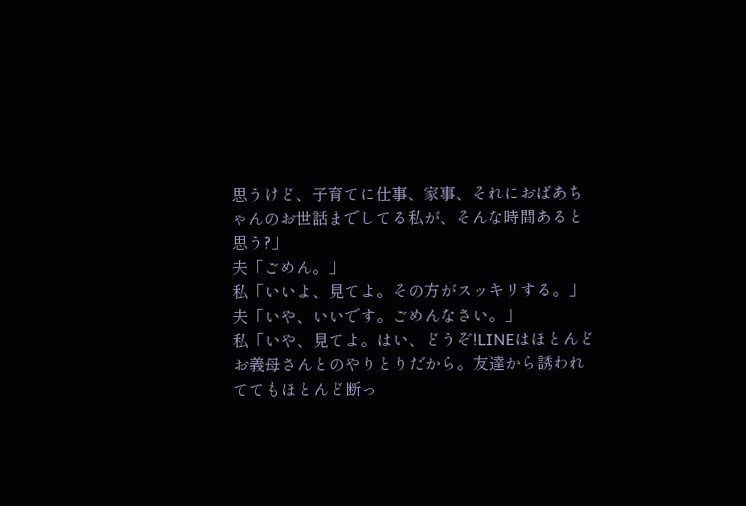思うけど、子育てに仕事、家事、それにおばあちゃんのお世話までしてる私が、そんな時間あると思う?」
夫「ごめん。」
私「いいよ、見てよ。その方がスッキリする。」
夫「いや、いいです。ごめんなさい。」
私「いや、見てよ。はい、どうぞ!LINEはほとんどお義母さんとのやりとりだから。友達から誘われててもほとんど断っ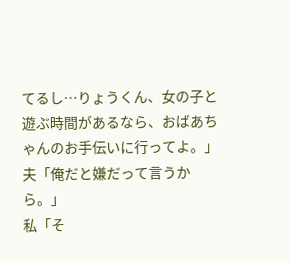てるし…りょうくん、女の子と遊ぶ時間があるなら、おばあちゃんのお手伝いに行ってよ。」
夫「俺だと嫌だって言うから。」
私「そ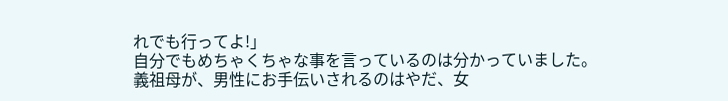れでも行ってよ!」
自分でもめちゃくちゃな事を言っているのは分かっていました。
義祖母が、男性にお手伝いされるのはやだ、女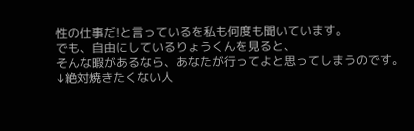性の仕事だ!と言っているを私も何度も聞いています。
でも、自由にしているりょうくんを見ると、
そんな暇があるなら、あなたが行ってよと思ってしまうのです。
↓絶対焼きたくない人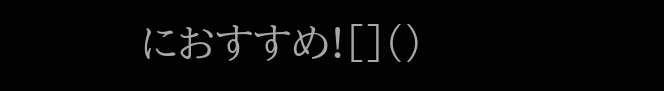におすすめ![]()